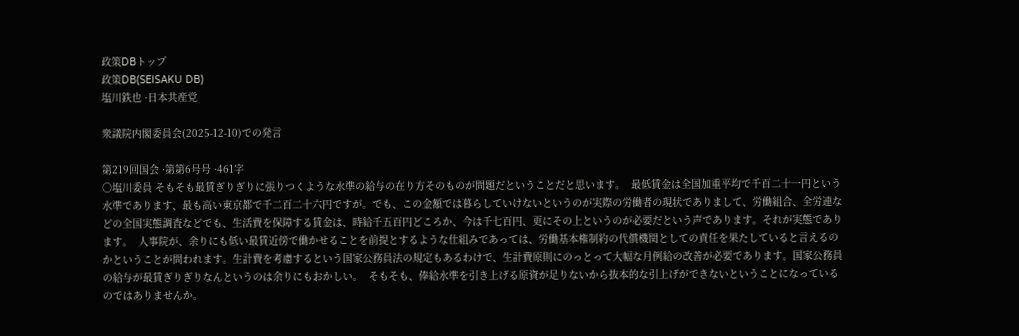政策DBトップ
政策DB(SEISAKU DB)
塩川鉄也 ·日本共産党

衆議院内閣委員会(2025-12-10)での発言

第219回国会 ·第第6号号 ·461字
○塩川委員 そもそも最賃ぎりぎりに張りつくような水準の給与の在り方そのものが問題だということだと思います。  最低賃金は全国加重平均で千百二十一円という水準であります、最も高い東京都で千二百二十六円ですが。でも、この金額では暮らしていけないというのが実際の労働者の現状でありまして、労働組合、全労連などの全国実態調査などでも、生活費を保障する賃金は、時給千五百円どころか、今は千七百円、更にその上というのが必要だという声であります。それが実態であります。  人事院が、余りにも低い最賃近傍で働かせることを前提とするような仕組みであっては、労働基本権制約の代償機関としての責任を果たしていると言えるのかということが問われます。生計費を考慮するという国家公務員法の規定もあるわけで、生計費原則にのっとって大幅な月例給の改善が必要であります。国家公務員の給与が最賃ぎりぎりなんというのは余りにもおかしい。  そもそも、俸給水準を引き上げる原資が足りないから抜本的な引上げができないということになっているのではありませんか。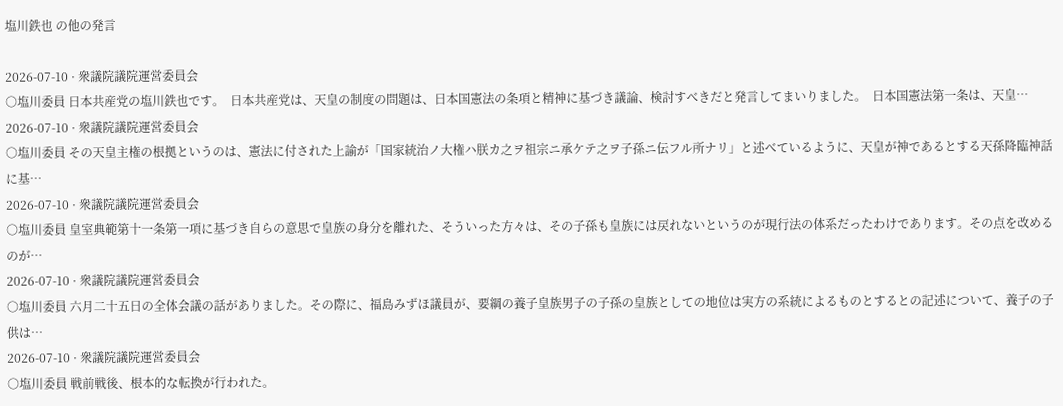塩川鉄也 の他の発言

2026-07-10 · 衆議院議院運営委員会
○塩川委員 日本共産党の塩川鉄也です。  日本共産党は、天皇の制度の問題は、日本国憲法の条項と精神に基づき議論、検討すべきだと発言してまいりました。  日本国憲法第一条は、天皇…
2026-07-10 · 衆議院議院運営委員会
○塩川委員 その天皇主権の根拠というのは、憲法に付された上諭が「国家統治ノ大権ハ朕カ之ヲ祖宗ニ承ケテ之ヲ子孫ニ伝フル所ナリ」と述べているように、天皇が神であるとする天孫降臨神話に基…
2026-07-10 · 衆議院議院運営委員会
○塩川委員 皇室典範第十一条第一項に基づき自らの意思で皇族の身分を離れた、そういった方々は、その子孫も皇族には戻れないというのが現行法の体系だったわけであります。その点を改めるのが…
2026-07-10 · 衆議院議院運営委員会
○塩川委員 六月二十五日の全体会議の話がありました。その際に、福島みずほ議員が、要綱の養子皇族男子の子孫の皇族としての地位は実方の系統によるものとするとの記述について、養子の子供は…
2026-07-10 · 衆議院議院運営委員会
○塩川委員 戦前戦後、根本的な転換が行われた。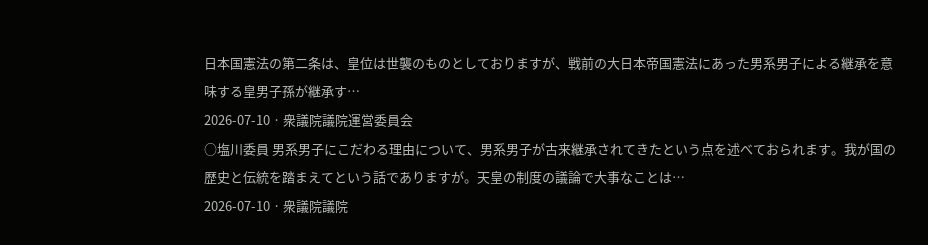日本国憲法の第二条は、皇位は世襲のものとしておりますが、戦前の大日本帝国憲法にあった男系男子による継承を意味する皇男子孫が継承す…
2026-07-10 · 衆議院議院運営委員会
○塩川委員 男系男子にこだわる理由について、男系男子が古来継承されてきたという点を述べておられます。我が国の歴史と伝統を踏まえてという話でありますが。天皇の制度の議論で大事なことは…
2026-07-10 · 衆議院議院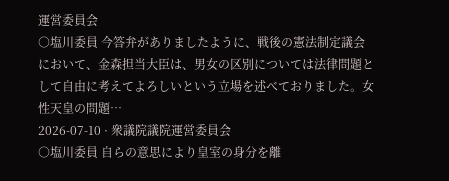運営委員会
○塩川委員 今答弁がありましたように、戦後の憲法制定議会において、金森担当大臣は、男女の区別については法律問題として自由に考えてよろしいという立場を述べておりました。女性天皇の問題…
2026-07-10 · 衆議院議院運営委員会
○塩川委員 自らの意思により皇室の身分を離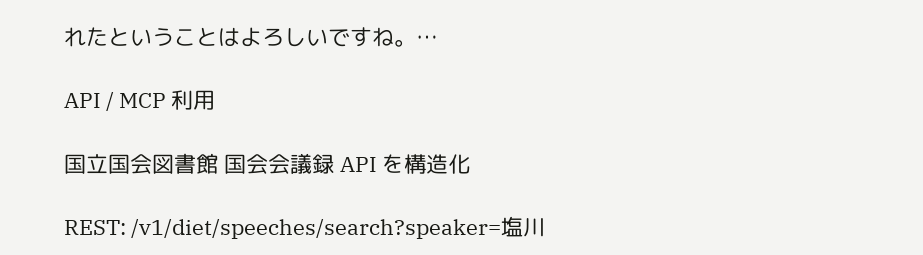れたということはよろしいですね。…

API / MCP 利用

国立国会図書館 国会会議録 API を構造化

REST: /v1/diet/speeches/search?speaker=塩川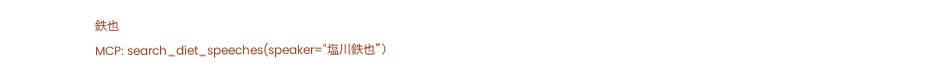鉄也
MCP: search_diet_speeches(speaker="塩川鉄也")